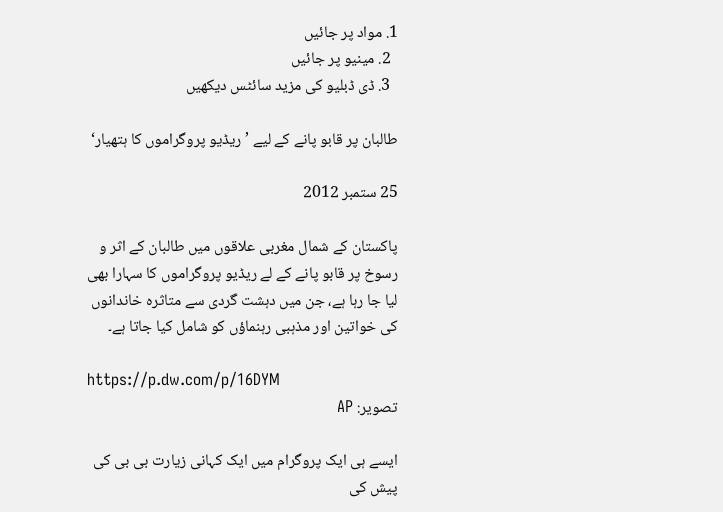1. مواد پر جائیں
  2. مینیو پر جائیں
  3. ڈی ڈبلیو کی مزید سائٹس دیکھیں

طالبان پر قابو پانے کے لیے ’ریڈیو پروگراموں کا ہتھیار‘

25 ستمبر 2012

پاکستان کے شمال مغربی علاقوں میں طالبان کے اثر و رسوخ پر قابو پانے کے لے ریڈیو پروگراموں کا سہارا بھی لیا جا رہا ہے، جن میں دہشت گردی سے متاثرہ خاندانوں کی خواتین اور مذہبی رہنماؤں کو شامل کیا جاتا ہے۔

https://p.dw.com/p/16DYM
تصویر: AP

ایسے ہی ایک پروگرام میں ایک کہانی زیارت بی بی کی پیش کی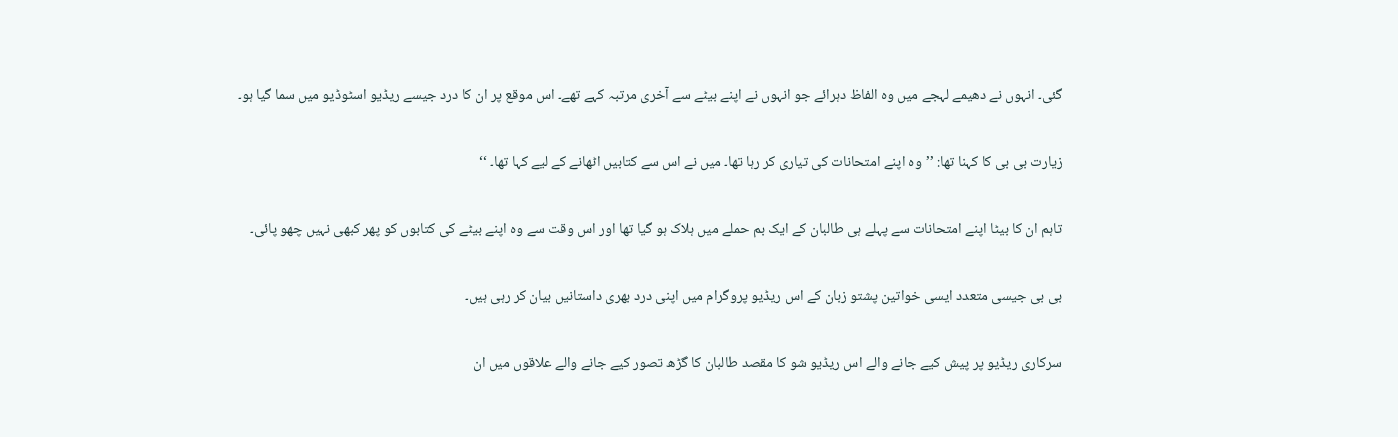گئی۔ انہوں نے دھیمے لہجے میں وہ الفاظ دہرائے جو انہوں نے اپنے بیٹے سے آخری مرتبہ کہے تھے۔ اس موقع پر ان کا درد جیسے ریڈیو اسٹوڈیو میں سما گیا ہو۔

زیارت بی بی کا کہنا تھا: ’’وہ اپنے امتحانات کی تیاری کر رہا تھا۔ میں نے اس سے کتابیں اٹھانے کے لیے کہا تھا۔ ‘‘

تاہم ان کا بیٹا اپنے امتحانات سے پہلے ہی طالبان کے ایک بم حملے میں ہلاک ہو گیا تھا اور اس وقت سے وہ اپنے بیٹے کی کتابوں کو پھر کبھی نہیں چھو پائی۔

بی بی جیسی متعدد ایسی خواتین پشتو زبان کے اس ریڈیو پروگرام میں اپنی درد بھری داستانیں بیان کر رہی ہیں۔

سرکاری ریڈیو پر پیش کیے جانے والے اس ریڈیو شو کا مقصد طالبان کا گڑھ تصور کیے جانے والے علاقوں میں ان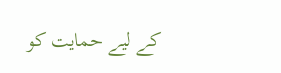کے لیے حمایت کو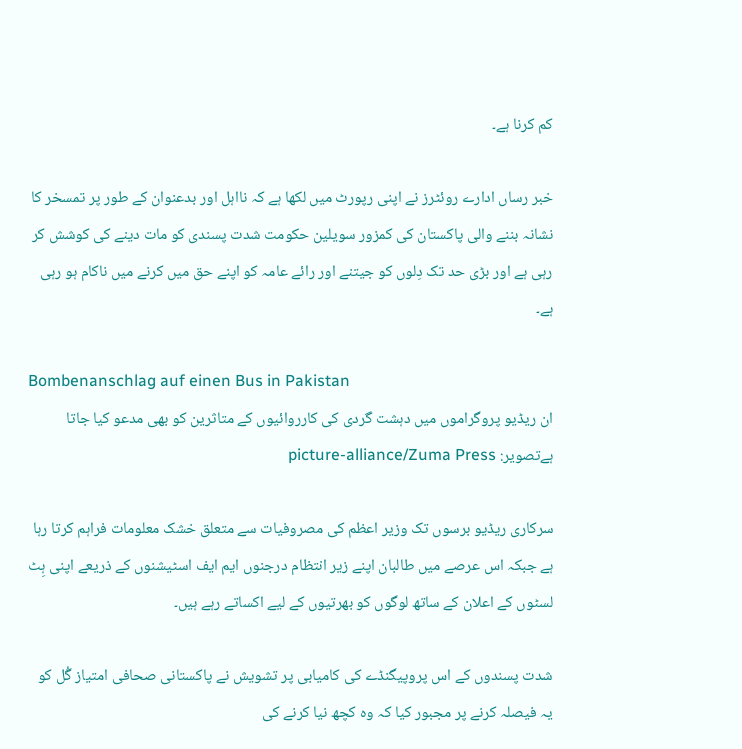کم کرنا ہے۔

خبر رساں ادارے روئٹرز نے اپنی رپورٹ میں لکھا ہے کہ نااہل اور بدعنوان کے طور پر تمسخر کا نشانہ بننے والی پاکستان کی کمزور سویلین حکومت شدت پسندی کو مات دینے کی کوشش کر رہی ہے اور بڑی حد تک دِلوں کو جیتنے اور رائے عامہ کو اپنے حق میں کرنے میں ناکام ہو رہی ہے۔

Bombenanschlag auf einen Bus in Pakistan
ان ریڈیو پروگراموں میں دہشت گردی کی کارروائیوں کے متاثرین کو بھی مدعو کیا جاتا ہےتصویر: picture-alliance/Zuma Press

سرکاری ریڈیو برسوں تک وزیر اعظم کی مصروفیات سے متعلق خشک معلومات فراہم کرتا رہا ہے جبکہ اس عرصے میں طالبان اپنے زیر انتظام درجنوں ایم ایف اسٹیشنوں کے ذریعے اپنی ہِٹ لسٹوں کے اعلان کے ساتھ لوگوں کو بھرتیوں کے لیے اکساتے رہے ہیں۔

شدت پسندوں کے اس پروپیگنڈے کی کامیابی پر تشویش نے پاکستانی صحافی امتیاز گُل کو یہ فیصلہ کرنے پر مجبور کیا کہ وہ کچھ نیا کرنے کی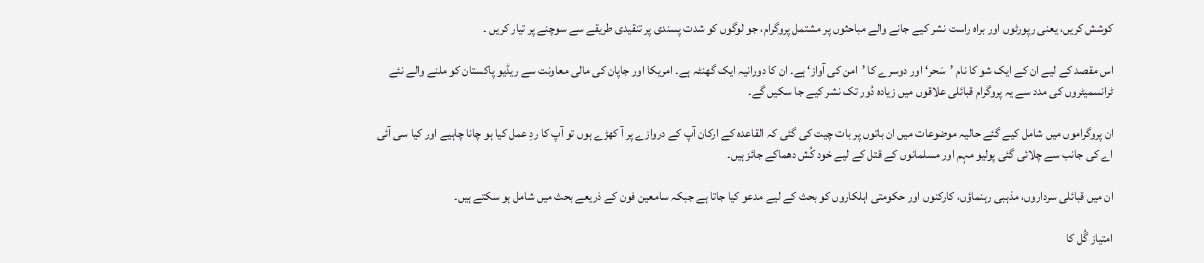کوشش کریں، یعنی رپورٹوں اور براہ راست نشر کیے جانے والے مباحثوں پر مشتمل پروگرام، جو لوگوں کو شدت پسندی پر تنقیدی طریقے سے سوچنے پر تیار کریں ۔

اس مقصد کے لیے ان کے ایک شو کا نام ’سَحر‘ اور دوسرے کا ’امن کی آواز‘ ہے۔ ان کا دورانیہ ایک گھنٹہ ہے۔ امریکا اور جاپان کی مالی معاونت سے ریڈیو پاکستان کو ملنے والے نئے ٹرانسمیٹروں کی مدد سے یہ پروگرام قبائلی علاقوں میں زیادہ دُور تک نشر کیے جا سکیں گے۔

ان پروگراموں میں شامل کیے گئے حالیہ موضوعات میں ان باتوں پر بات چیت کی گئی کہ القاعدہ کے ارکان آپ کے دروازے پر آ کھڑے ہوں تو آپ کا ردِ عمل کیا ہو چانا چاہیے اور کیا سی آئی اے کی جانب سے چلائی گئی پولیو مہم اور مسلمانوں کے قتل کے لیے خود کُش دھماکے جائز ہیں۔

ان میں قبائلی سرداروں، مذہبی رہنماؤں، کارکنوں اور حکومتی اہلکاروں کو بحث کے لیے مدعو کیا جاتا ہے جبکہ سامعین فون کے ذریعے بحث میں شامل ہو سکتے ہیں۔

امتیاز گُل کا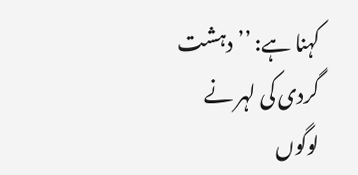کہنا ہے: ’’دہشت گردی کی لہر نے لوگوں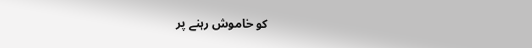کو خاموش رہنے پر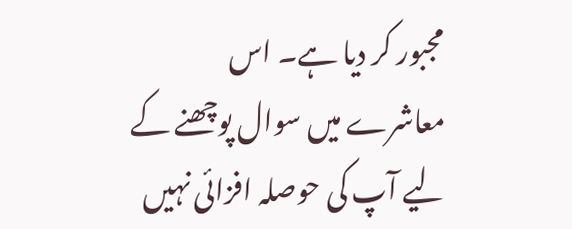مجبور کر دیا ہے۔ اس معاشرے میں سوال پوچھنے کے لیے آپ کی حوصلہ افزائی نہیں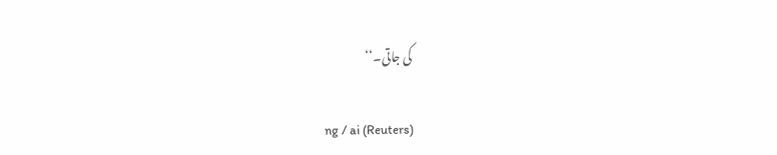کی جاتی۔‘‘

ng / ai (Reuters)